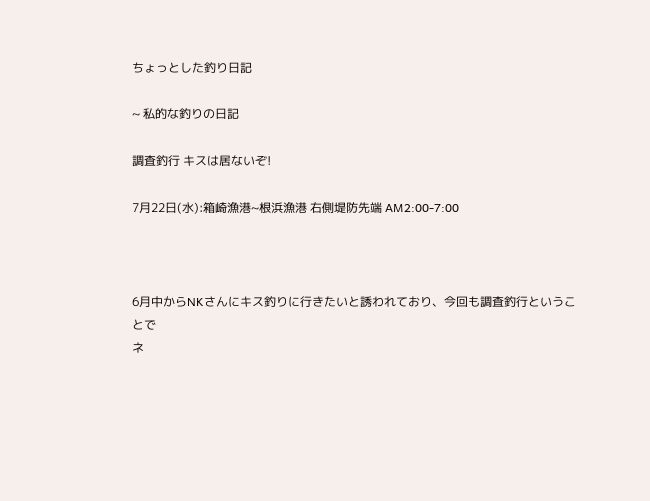ちょっとした釣り日記

~ 私的な釣りの日記

調査釣行 キスは居ないぞ!

7月22日(水):箱崎漁港~根浜漁港 右側堤防先端 AM2:00-7:00



6月中からNKさんにキス釣りに行きたいと誘われており、今回も調査釣行ということで
ネ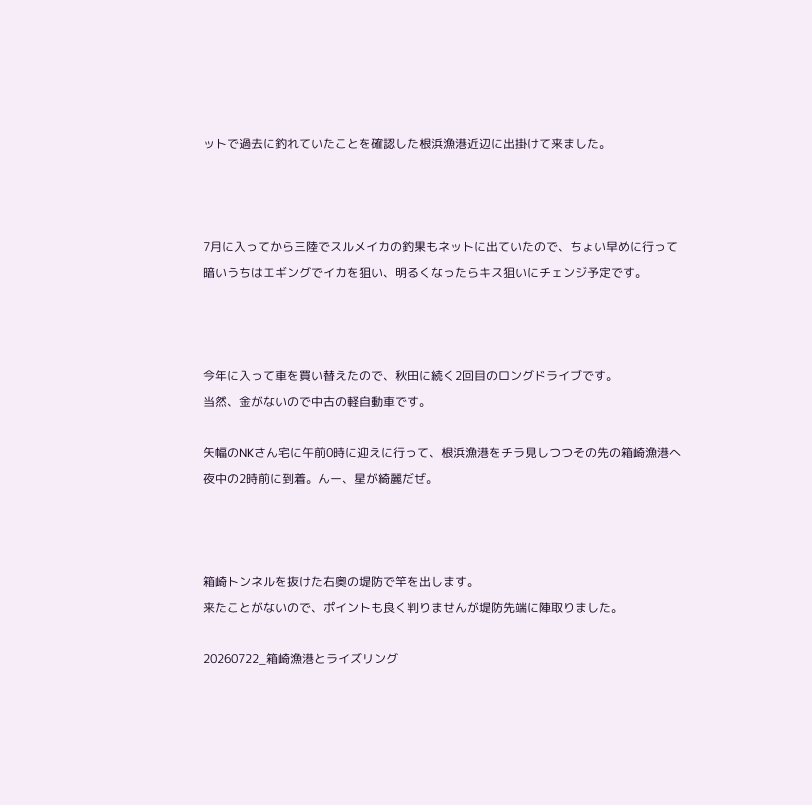ットで過去に釣れていたことを確認した根浜漁港近辺に出掛けて来ました。



7月に入ってから三陸でスルメイカの釣果もネットに出ていたので、ちょい早めに行って
暗いうちはエギングでイカを狙い、明るくなったらキス狙いにチェンジ予定です。



今年に入って車を買い替えたので、秋田に続く2回目のロングドライブです。
当然、金がないので中古の軽自動車です。

矢幅のNKさん宅に午前0時に迎えに行って、根浜漁港をチラ見しつつその先の箱崎漁港へ
夜中の2時前に到着。んー、星が綺麗だぜ。



箱崎トンネルを抜けた右奥の堤防で竿を出します。
来たことがないので、ポイントも良く判りませんが堤防先端に陣取りました。

20260722_箱崎漁港とライズリング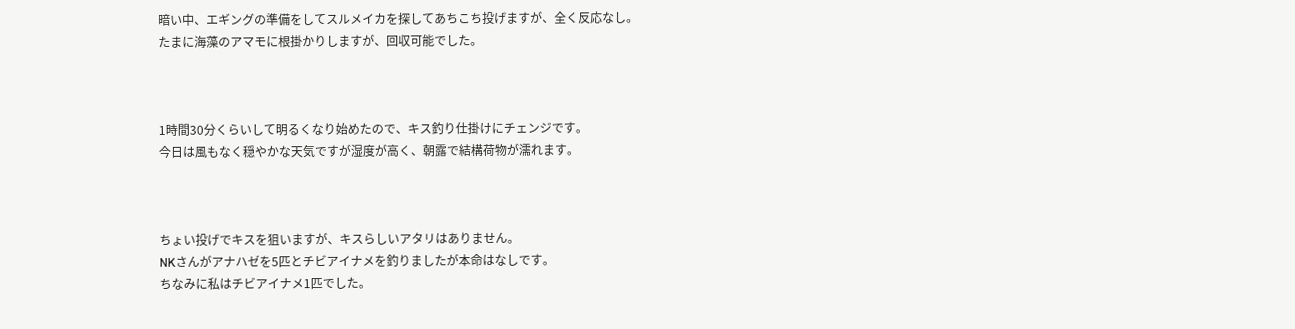暗い中、エギングの準備をしてスルメイカを探してあちこち投げますが、全く反応なし。
たまに海藻のアマモに根掛かりしますが、回収可能でした。



1時間30分くらいして明るくなり始めたので、キス釣り仕掛けにチェンジです。
今日は風もなく穏やかな天気ですが湿度が高く、朝露で結構荷物が濡れます。



ちょい投げでキスを狙いますが、キスらしいアタリはありません。
NKさんがアナハゼを5匹とチビアイナメを釣りましたが本命はなしです。
ちなみに私はチビアイナメ1匹でした。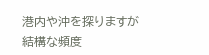港内や沖を探りますが結構な頻度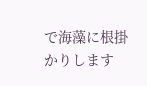で海藻に根掛かりします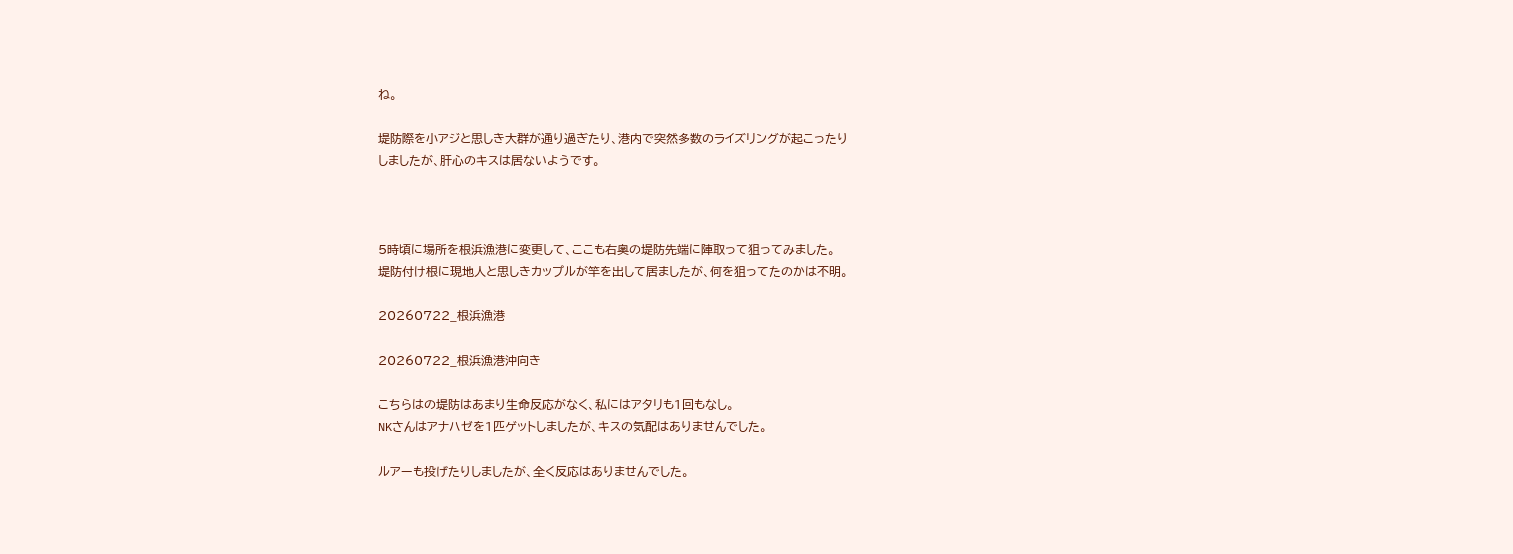ね。

堤防際を小アジと思しき大群が通り過ぎたり、港内で突然多数のライズリングが起こったり
しましたが、肝心のキスは居ないようです。



5時頃に場所を根浜漁港に変更して、ここも右奥の堤防先端に陣取って狙ってみました。
堤防付け根に現地人と思しきカップルが竿を出して居ましたが、何を狙ってたのかは不明。

20260722_根浜漁港

20260722_根浜漁港沖向き

こちらはの堤防はあまり生命反応がなく、私にはアタリも1回もなし。
NKさんはアナハゼを1匹ゲットしましたが、キスの気配はありませんでした。

ルアーも投げたりしましたが、全く反応はありませんでした。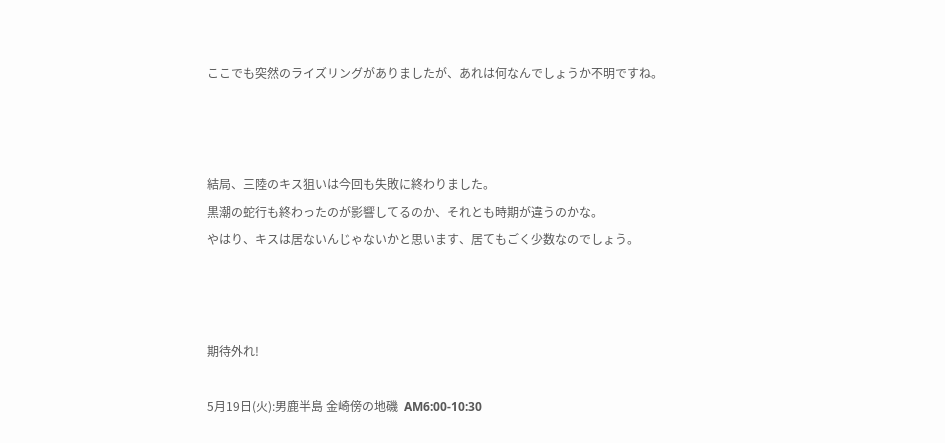ここでも突然のライズリングがありましたが、あれは何なんでしょうか不明ですね。



結局、三陸のキス狙いは今回も失敗に終わりました。
黒潮の蛇行も終わったのが影響してるのか、それとも時期が違うのかな。
やはり、キスは居ないんじゃないかと思います、居てもごく少数なのでしょう。



期待外れ!

5月19日(火):男鹿半島 金崎傍の地磯  AM6:00-10:30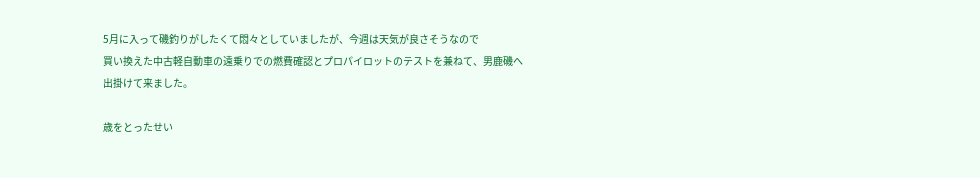5月に入って磯釣りがしたくて悶々としていましたが、今週は天気が良さそうなので
買い換えた中古軽自動車の遠乗りでの燃費確認とプロパイロットのテストを兼ねて、男鹿磯へ
出掛けて来ました。

歳をとったせい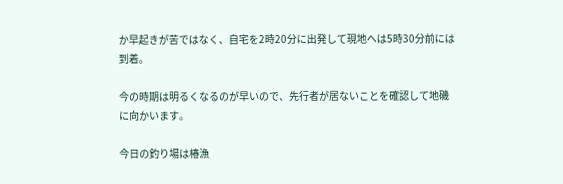か早起きが苦ではなく、自宅を2時20分に出発して現地へは5時30分前には到着。

今の時期は明るくなるのが早いので、先行者が居ないことを確認して地磯に向かいます。

今日の釣り場は椿漁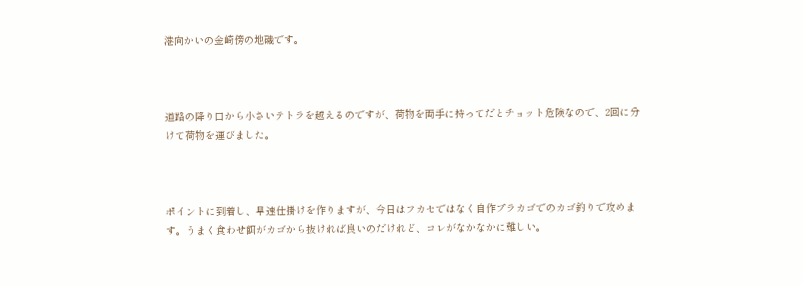港向かいの金崎傍の地磯です。



道路の降り口から小さいテトラを越えるのですが、荷物を両手に持ってだとチョット危険なので、2回に分けて荷物を運びました。



ポイントに到着し、早速仕掛けを作りますが、今日はフカセではなく自作プラカゴでのカゴ釣りで攻めます。うまく食わせ餌がカゴから抜ければ良いのだけれど、コレがなかなかに難しい。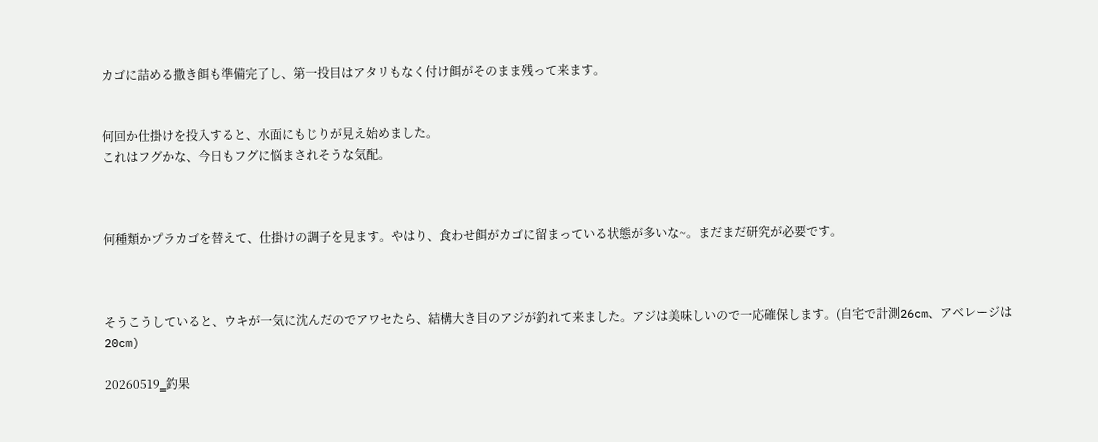カゴに詰める撒き餌も準備完了し、第一投目はアタリもなく付け餌がそのまま残って来ます。


何回か仕掛けを投入すると、水面にもじりが見え始めました。
これはフグかな、今日もフグに悩まされそうな気配。



何種類かプラカゴを替えて、仕掛けの調子を見ます。やはり、食わせ餌がカゴに留まっている状態が多いな~。まだまだ研究が必要です。



そうこうしていると、ウキが一気に沈んだのでアワセたら、結構大き目のアジが釣れて来ました。アジは美味しいので一応確保します。(自宅で計測26cm、アベレージは20cm)

20260519‗釣果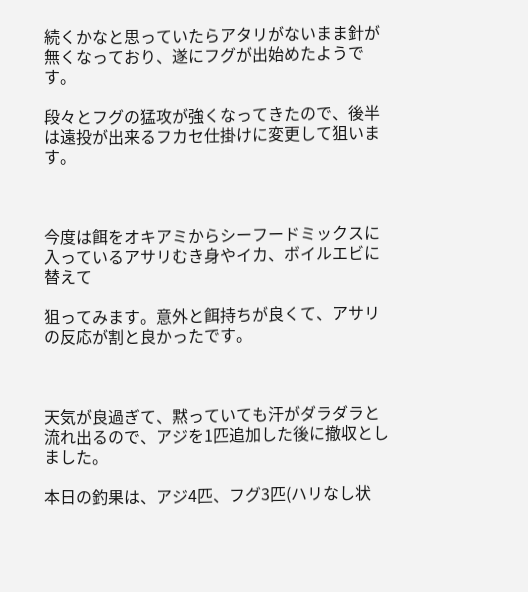続くかなと思っていたらアタリがないまま針が無くなっており、遂にフグが出始めたようです。

段々とフグの猛攻が強くなってきたので、後半は遠投が出来るフカセ仕掛けに変更して狙います。



今度は餌をオキアミからシーフードミックスに入っているアサリむき身やイカ、ボイルエビに替えて

狙ってみます。意外と餌持ちが良くて、アサリの反応が割と良かったです。



天気が良過ぎて、黙っていても汗がダラダラと流れ出るので、アジを1匹追加した後に撤収としました。

本日の釣果は、アジ4匹、フグ3匹(ハリなし状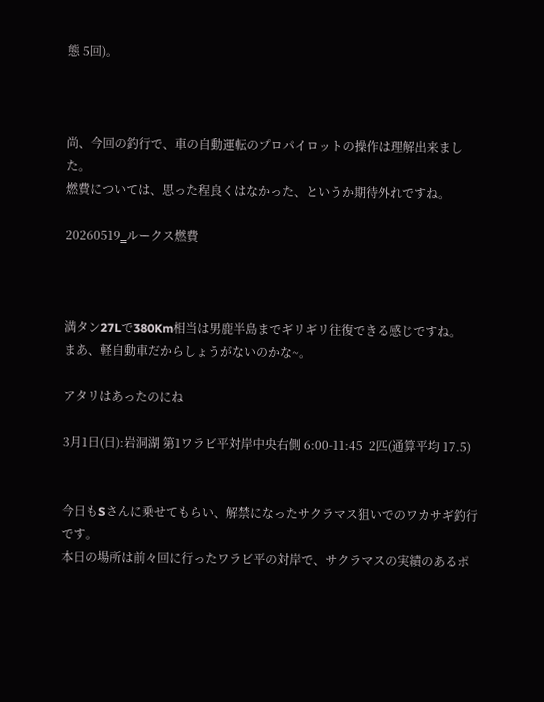態 5回)。



尚、今回の釣行で、車の自動運転のプロパイロットの操作は理解出来ました。
燃費については、思った程良くはなかった、というか期待外れですね。

20260519‗ルークス燃費



満タン27Lで380Km相当は男鹿半島までギリギリ往復できる感じですね。
まあ、軽自動車だからしょうがないのかな~。

アタリはあったのにね

3月1日(日):岩洞湖 第1ワラビ平対岸中央右側 6:00-11:45  2匹(通算平均 17.5)


今日もSさんに乗せてもらい、解禁になったサクラマス狙いでのワカサギ釣行です。
本日の場所は前々回に行ったワラビ平の対岸で、サクラマスの実績のあるポ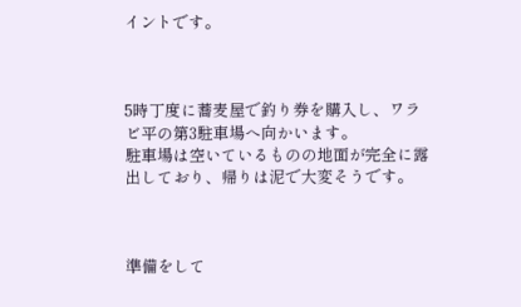イントです。



5時丁度に蕎麦屋で釣り券を購入し、ワラビ平の第3駐車場へ向かいます。
駐車場は空いているものの地面が完全に露出しており、帰りは泥で大変そうです。



準備をして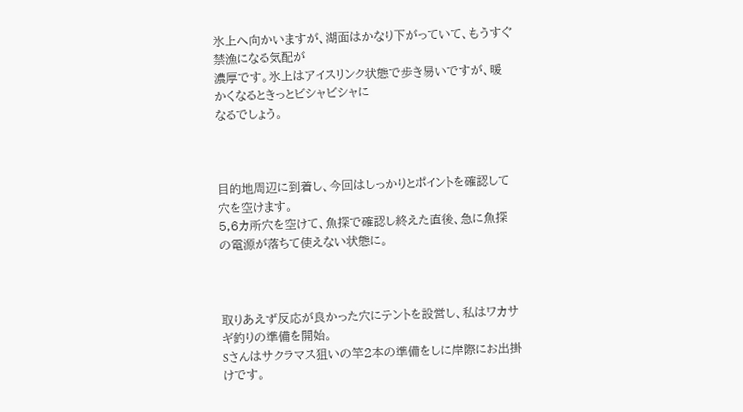氷上へ向かいますが、湖面はかなり下がっていて、もうすぐ禁漁になる気配が
濃厚です。氷上はアイスリンク状態で歩き易いですが、暖かくなるときっとビシャビシャに
なるでしょう。



目的地周辺に到着し、今回はしっかりとポイントを確認して穴を空けます。
5,6カ所穴を空けて、魚探で確認し終えた直後、急に魚探の電源が落ちて使えない状態に。



取りあえず反応が良かった穴にテントを設営し、私はワカサギ釣りの準備を開始。
Sさんはサクラマス狙いの竿2本の準備をしに岸際にお出掛けです。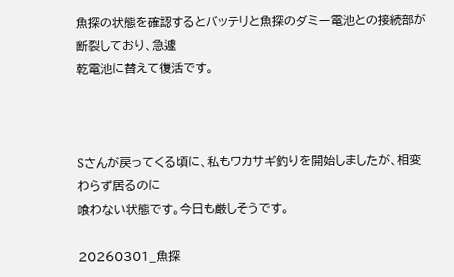魚探の状態を確認するとバッテリと魚探のダミー電池との接続部が断裂しており、急遽
乾電池に替えて復活です。



Sさんが戻ってくる頃に、私もワカサギ釣りを開始しましたが、相変わらず居るのに
喰わない状態です。今日も厳しそうです。

20260301_魚探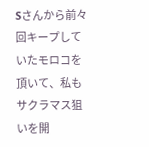Sさんから前々回キープしていたモロコを頂いて、私もサクラマス狙いを開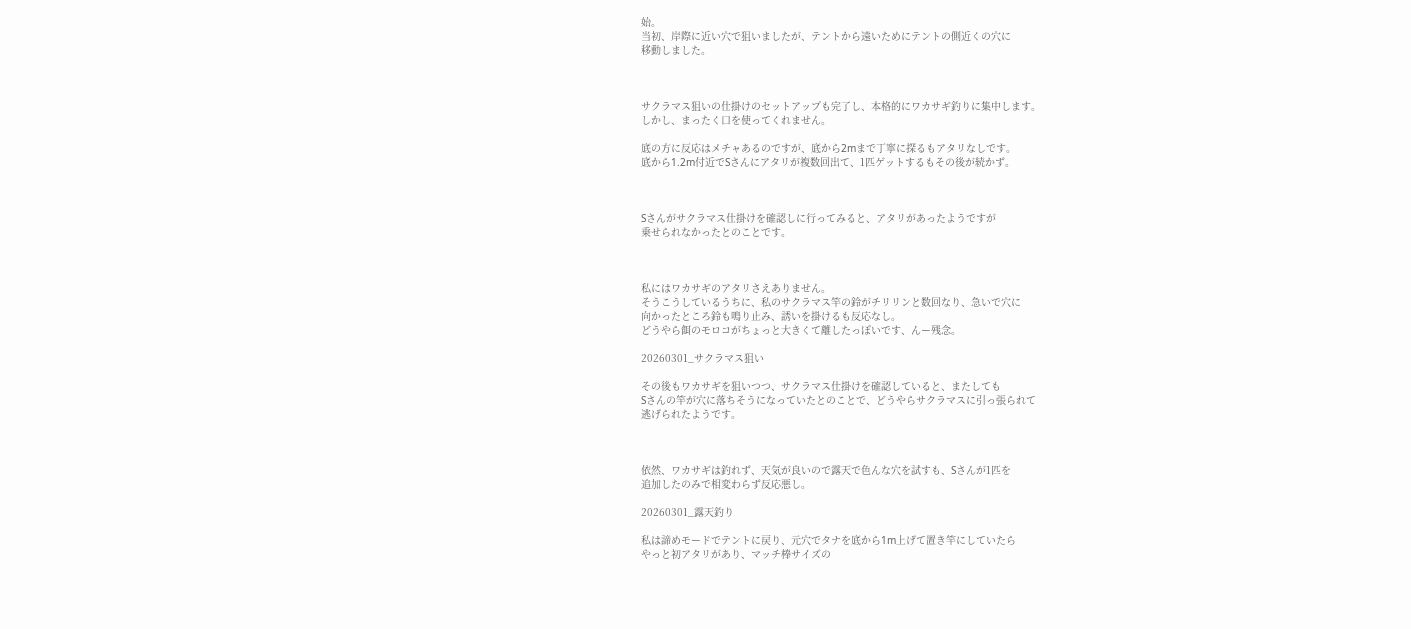始。
当初、岸際に近い穴で狙いましたが、テントから遠いためにテントの側近くの穴に
移動しました。



サクラマス狙いの仕掛けのセットアップも完了し、本格的にワカサギ釣りに集中します。
しかし、まったく口を使ってくれません。

底の方に反応はメチャあるのですが、底から2mまで丁寧に探るもアタリなしです。
底から1.2m付近でSさんにアタリが複数回出て、1匹ゲットするもその後が続かず。



Sさんがサクラマス仕掛けを確認しに行ってみると、アタリがあったようですが
乗せられなかったとのことです。



私にはワカサギのアタリさえありません。
そうこうしているうちに、私のサクラマス竿の鈴がチリリンと数回なり、急いで穴に
向かったところ鈴も鳴り止み、誘いを掛けるも反応なし。
どうやら餌のモロコがちょっと大きくて離したっぽいです、んー残念。

20260301_サクラマス狙い

その後もワカサギを狙いつつ、サクラマス仕掛けを確認していると、またしても
Sさんの竿が穴に落ちそうになっていたとのことで、どうやらサクラマスに引っ張られて
逃げられたようです。



依然、ワカサギは釣れず、天気が良いので露天で色んな穴を試すも、Sさんが1匹を
追加したのみで相変わらず反応悪し。

20260301_露天釣り

私は諦めモードでテントに戻り、元穴でタナを底から1m上げて置き竿にしていたら
やっと初アタリがあり、マッチ棒サイズの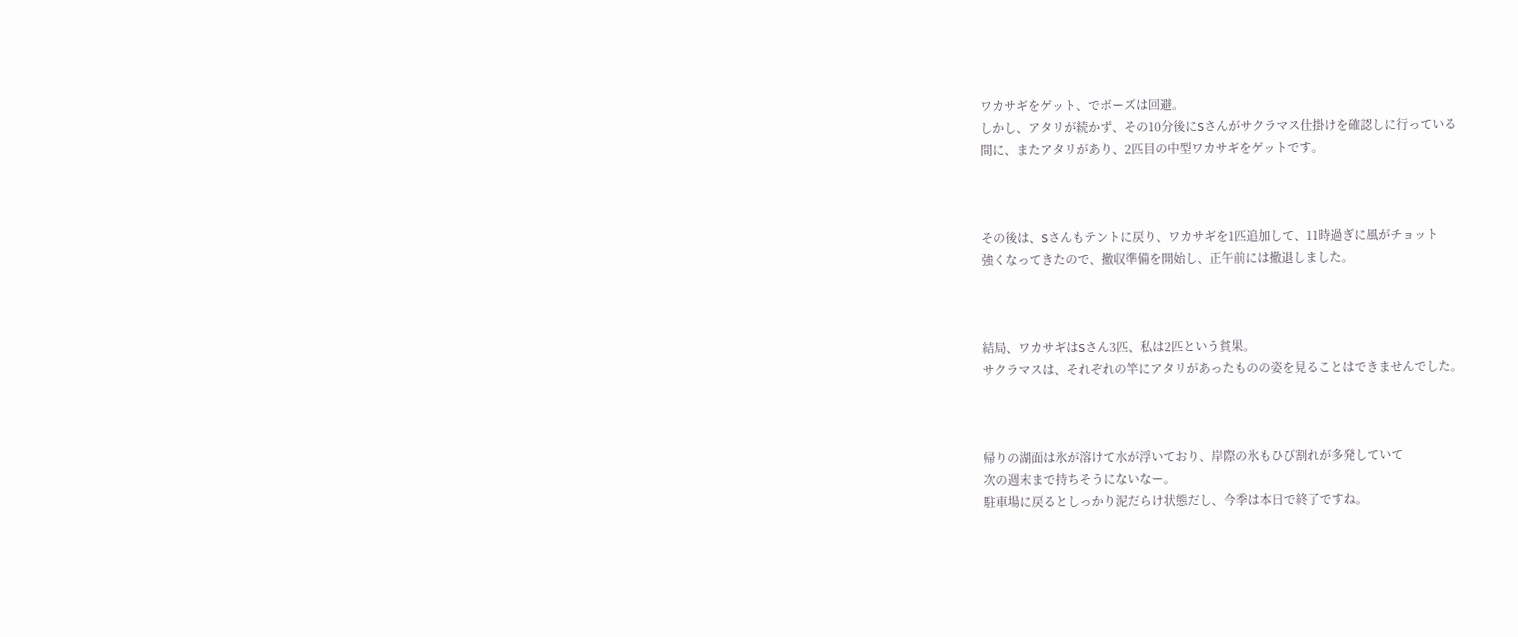ワカサギをゲット、でボーズは回避。
しかし、アタリが続かず、その10分後にSさんがサクラマス仕掛けを確認しに行っている
間に、またアタリがあり、2匹目の中型ワカサギをゲットです。



その後は、Sさんもテントに戻り、ワカサギを1匹追加して、11時過ぎに風がチョット
強くなってきたので、撤収準備を開始し、正午前には撤退しました。



結局、ワカサギはSさん3匹、私は2匹という貧果。
サクラマスは、それぞれの竿にアタリがあったものの姿を見ることはできませんでした。



帰りの湖面は氷が溶けて水が浮いており、岸際の氷もひび割れが多発していて
次の週末まで持ちそうにないなー。
駐車場に戻るとしっかり泥だらけ状態だし、今季は本日で終了ですね。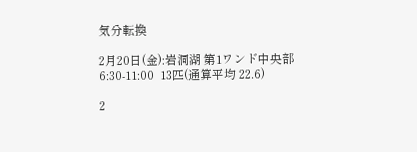気分転換

2月20日(金):岩洞湖 第1ワンド中央部  6:30-11:00  13匹(通算平均 22.6)

2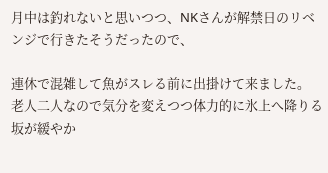月中は釣れないと思いつつ、NKさんが解禁日のリベンジで行きたそうだったので、

連休で混雑して魚がスレる前に出掛けて来ました。
老人二人なので気分を変えつつ体力的に氷上へ降りる坂が緩やか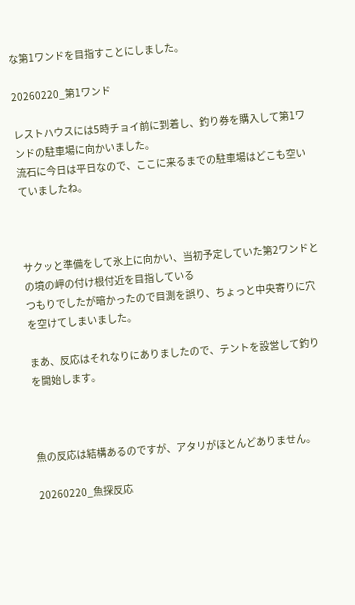な第1ワンドを目指すことにしました。

20260220_第1ワンド

レストハウスには5時チョイ前に到着し、釣り券を購入して第1ワンドの駐車場に向かいました。
流石に今日は平日なので、ここに来るまでの駐車場はどこも空いていましたね。



サクッと準備をして氷上に向かい、当初予定していた第2ワンドとの境の岬の付け根付近を目指している
つもりでしたが暗かったので目測を誤り、ちょっと中央寄りに穴を空けてしまいました。

まあ、反応はそれなりにありましたので、テントを設営して釣りを開始します。



魚の反応は結構あるのですが、アタリがほとんどありません。

20260220_魚探反応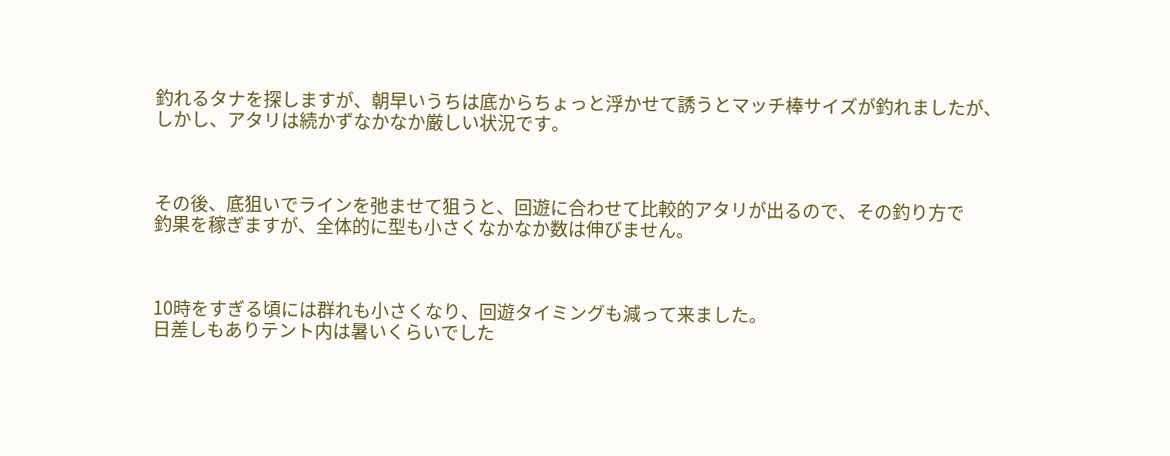釣れるタナを探しますが、朝早いうちは底からちょっと浮かせて誘うとマッチ棒サイズが釣れましたが、
しかし、アタリは続かずなかなか厳しい状況です。



その後、底狙いでラインを弛ませて狙うと、回遊に合わせて比較的アタリが出るので、その釣り方で
釣果を稼ぎますが、全体的に型も小さくなかなか数は伸びません。



10時をすぎる頃には群れも小さくなり、回遊タイミングも減って来ました。
日差しもありテント内は暑いくらいでした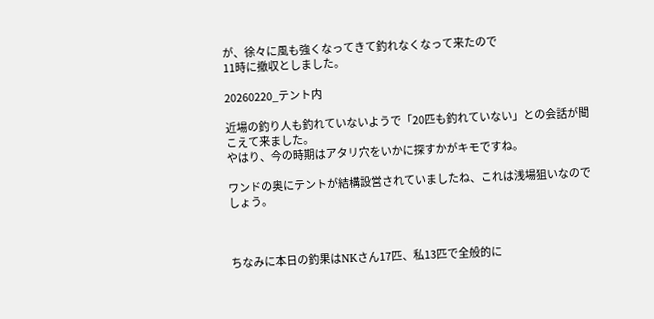が、徐々に風も強くなってきて釣れなくなって来たので
11時に撤収としました。

20260220_テント内

近場の釣り人も釣れていないようで「20匹も釣れていない」との会話が聞こえて来ました。
やはり、今の時期はアタリ穴をいかに探すかがキモですね。

ワンドの奥にテントが結構設営されていましたね、これは浅場狙いなのでしょう。



ちなみに本日の釣果はNKさん17匹、私13匹で全般的に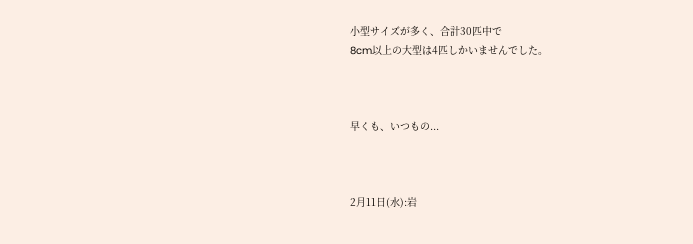小型サイズが多く、合計30匹中で
8cm以上の大型は4匹しかいませんでした。



早くも、いつもの...



2月11日(水):岩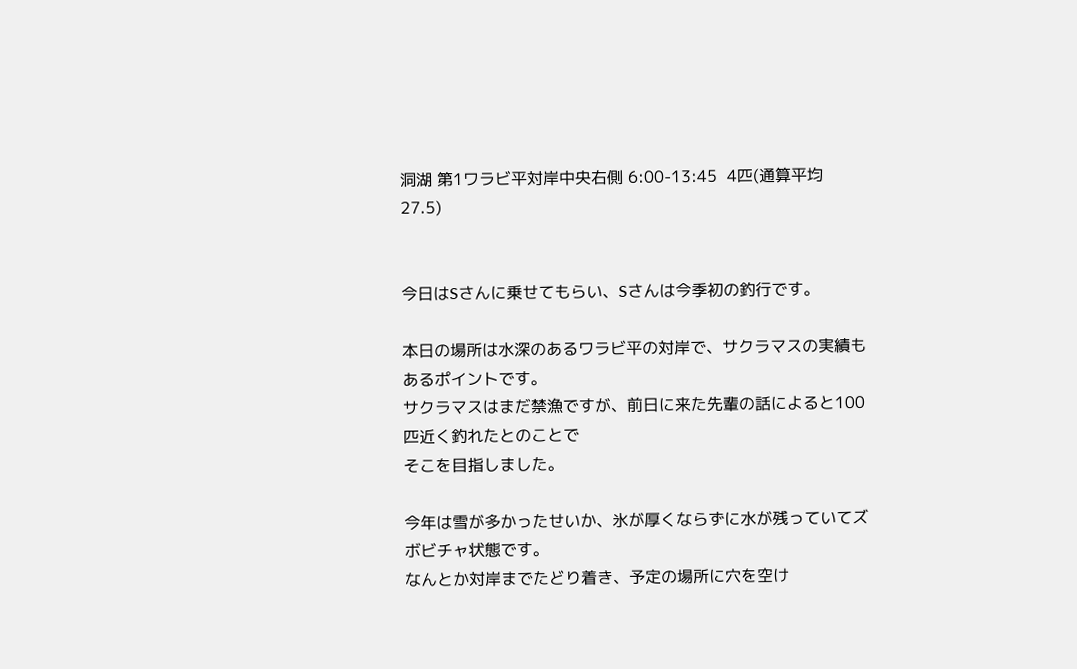洞湖 第1ワラビ平対岸中央右側 6:00-13:45  4匹(通算平均 27.5)


今日はSさんに乗せてもらい、Sさんは今季初の釣行です。

本日の場所は水深のあるワラビ平の対岸で、サクラマスの実績もあるポイントです。
サクラマスはまだ禁漁ですが、前日に来た先輩の話によると100匹近く釣れたとのことで
そこを目指しました。

今年は雪が多かったせいか、氷が厚くならずに水が残っていてズボビチャ状態です。
なんとか対岸までたどり着き、予定の場所に穴を空け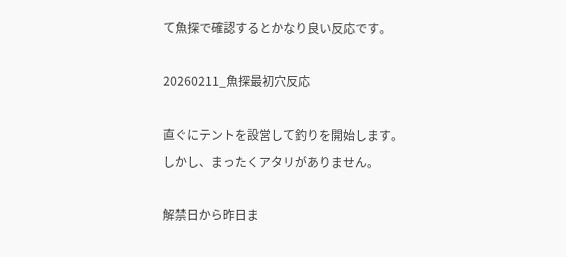て魚探で確認するとかなり良い反応です。

20260211_魚探最初穴反応

直ぐにテントを設営して釣りを開始します。
しかし、まったくアタリがありません。

解禁日から昨日ま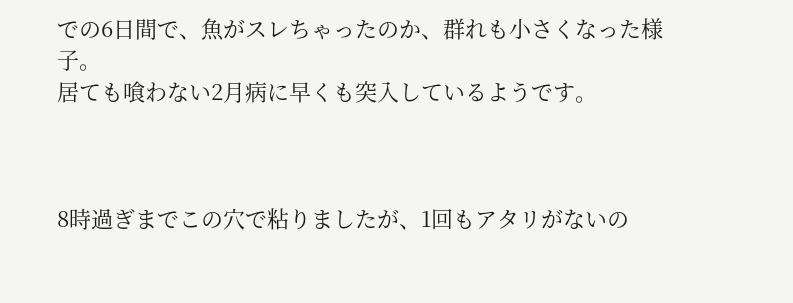での6日間で、魚がスレちゃったのか、群れも小さくなった様子。
居ても喰わない2月病に早くも突入しているようです。



8時過ぎまでこの穴で粘りましたが、1回もアタリがないの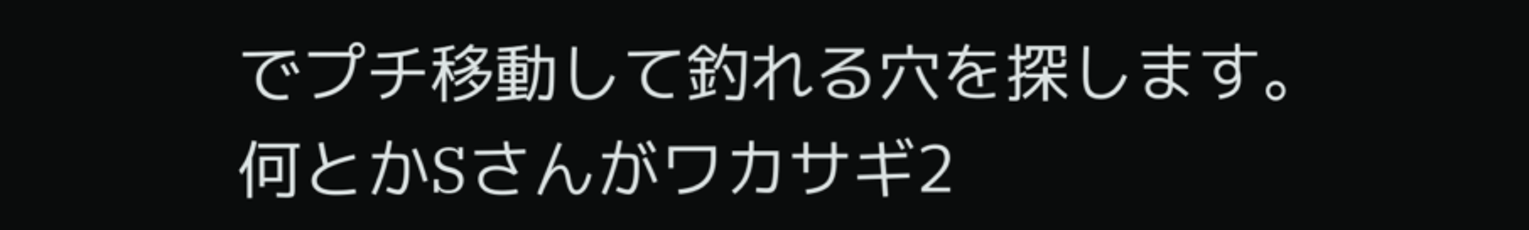でプチ移動して釣れる穴を探します。
何とかSさんがワカサギ2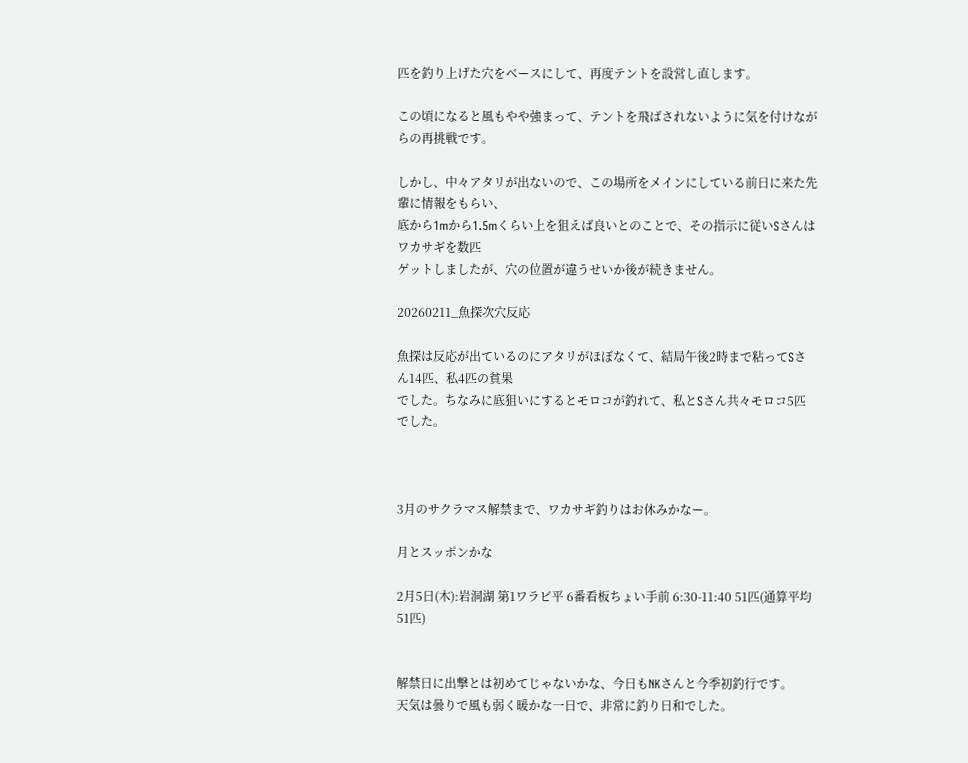匹を釣り上げた穴をベースにして、再度テントを設営し直します。

この頃になると風もやや強まって、テントを飛ばされないように気を付けながらの再挑戦です。

しかし、中々アタリが出ないので、この場所をメインにしている前日に来た先輩に情報をもらい、
底から1mから1.5mくらい上を狙えば良いとのことで、その指示に従いSさんはワカサギを数匹
ゲットしましたが、穴の位置が違うせいか後が続きません。

20260211_魚探次穴反応

魚探は反応が出ているのにアタリがほぼなくて、結局午後2時まで粘ってSさん14匹、私4匹の貧果
でした。ちなみに底狙いにするとモロコが釣れて、私とSさん共々モロコ5匹でした。



3月のサクラマス解禁まで、ワカサギ釣りはお休みかなー。

月とスッポンかな

2月5日(木):岩洞湖 第1ワラビ平 6番看板ちょい手前 6:30-11:40 51匹(通算平均 51匹)


解禁日に出撃とは初めてじゃないかな、今日もNKさんと今季初釣行です。
天気は曇りで風も弱く暖かな一日で、非常に釣り日和でした。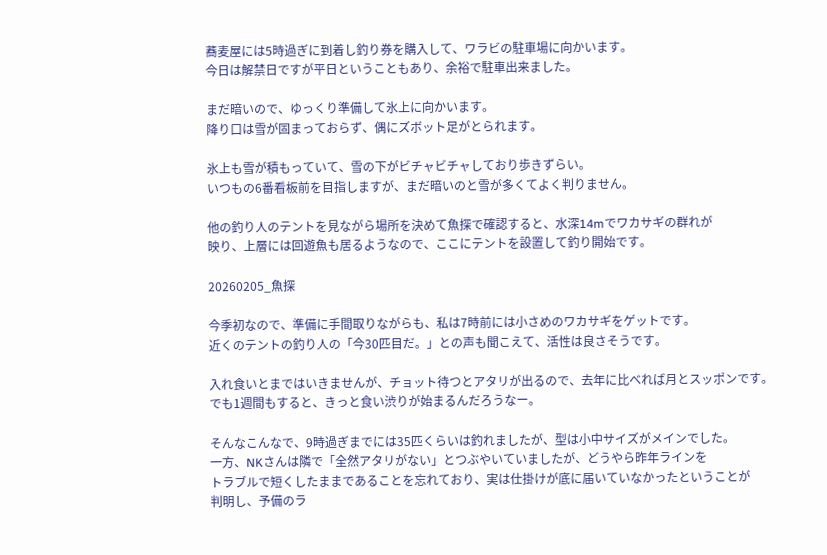蕎麦屋には5時過ぎに到着し釣り券を購入して、ワラビの駐車場に向かいます。
今日は解禁日ですが平日ということもあり、余裕で駐車出来ました。

まだ暗いので、ゆっくり準備して氷上に向かいます。
降り口は雪が固まっておらず、偶にズボット足がとられます。

氷上も雪が積もっていて、雪の下がビチャビチャしており歩きずらい。
いつもの6番看板前を目指しますが、まだ暗いのと雪が多くてよく判りません。

他の釣り人のテントを見ながら場所を決めて魚探で確認すると、水深14mでワカサギの群れが
映り、上層には回遊魚も居るようなので、ここにテントを設置して釣り開始です。

20260205_魚探

今季初なので、準備に手間取りながらも、私は7時前には小さめのワカサギをゲットです。
近くのテントの釣り人の「今30匹目だ。」との声も聞こえて、活性は良さそうです。

入れ食いとまではいきませんが、チョット待つとアタリが出るので、去年に比べれば月とスッポンです。
でも1週間もすると、きっと食い渋りが始まるんだろうなー。

そんなこんなで、9時過ぎまでには35匹くらいは釣れましたが、型は小中サイズがメインでした。
一方、NKさんは隣で「全然アタリがない」とつぶやいていましたが、どうやら昨年ラインを
トラブルで短くしたままであることを忘れており、実は仕掛けが底に届いていなかったということが
判明し、予備のラ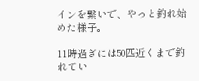インを繋いで、やっと釣れ始めた様子。

11時過ぎには50匹近くまで釣れてい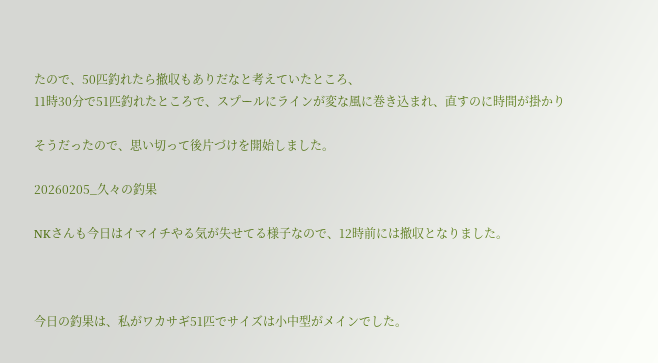たので、50匹釣れたら撤収もありだなと考えていたところ、
11時30分で51匹釣れたところで、スプールにラインが変な風に巻き込まれ、直すのに時間が掛かり

そうだったので、思い切って後片づけを開始しました。

20260205_久々の釣果

NKさんも今日はイマイチやる気が失せてる様子なので、12時前には撤収となりました。



今日の釣果は、私がワカサギ51匹でサイズは小中型がメインでした。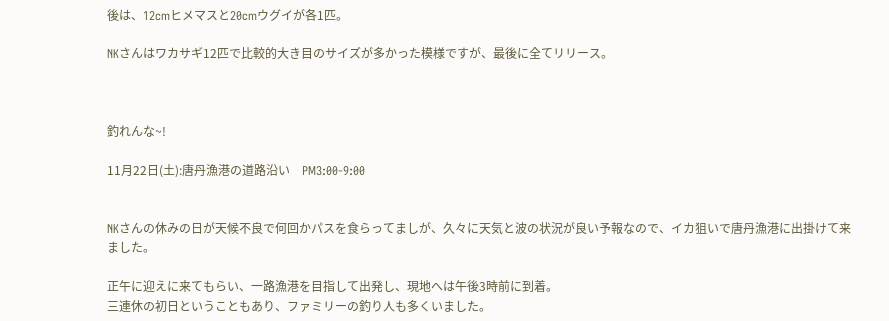後は、12cmヒメマスと20cmウグイが各1匹。

NKさんはワカサギ12匹で比較的大き目のサイズが多かった模様ですが、最後に全てリリース。



釣れんな~!

11月22日(土):唐丹漁港の道路沿い    PM3:00-9:00


NKさんの休みの日が天候不良で何回かパスを食らってましが、久々に天気と波の状況が良い予報なので、イカ狙いで唐丹漁港に出掛けて来ました。

正午に迎えに来てもらい、一路漁港を目指して出発し、現地へは午後3時前に到着。
三連休の初日ということもあり、ファミリーの釣り人も多くいました。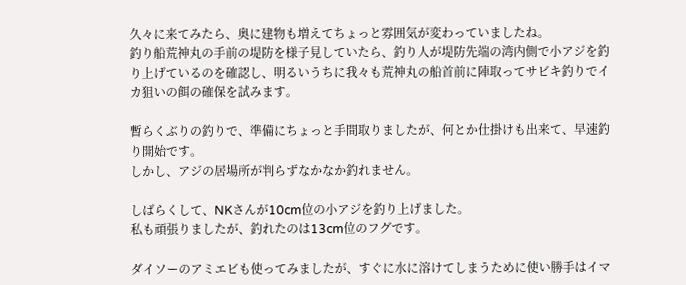久々に来てみたら、奥に建物も増えてちょっと雰囲気が変わっていましたね。
釣り船荒神丸の手前の堤防を様子見していたら、釣り人が堤防先端の湾内側で小アジを釣り上げているのを確認し、明るいうちに我々も荒神丸の船首前に陣取ってサビキ釣りでイカ狙いの餌の確保を試みます。

暫らくぶりの釣りで、準備にちょっと手間取りましたが、何とか仕掛けも出来て、早速釣り開始です。
しかし、アジの居場所が判らずなかなか釣れません。

しばらくして、NKさんが10cm位の小アジを釣り上げました。
私も頑張りましたが、釣れたのは13cm位のフグです。

ダイソーのアミエビも使ってみましたが、すぐに水に溶けてしまうために使い勝手はイマ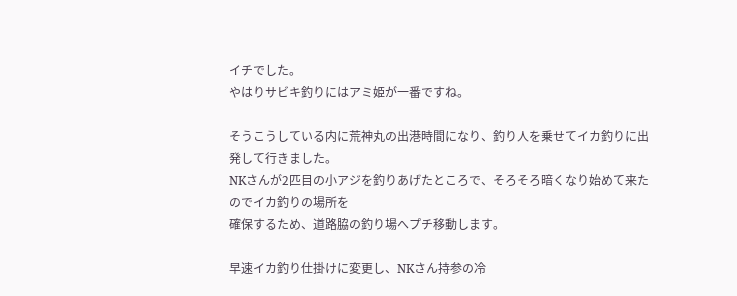イチでした。
やはりサビキ釣りにはアミ姫が一番ですね。

そうこうしている内に荒神丸の出港時間になり、釣り人を乗せてイカ釣りに出発して行きました。
NKさんが2匹目の小アジを釣りあげたところで、そろそろ暗くなり始めて来たのでイカ釣りの場所を
確保するため、道路脇の釣り場へプチ移動します。

早速イカ釣り仕掛けに変更し、NKさん持参の冷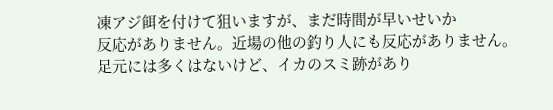凍アジ餌を付けて狙いますが、まだ時間が早いせいか
反応がありません。近場の他の釣り人にも反応がありません。
足元には多くはないけど、イカのスミ跡があり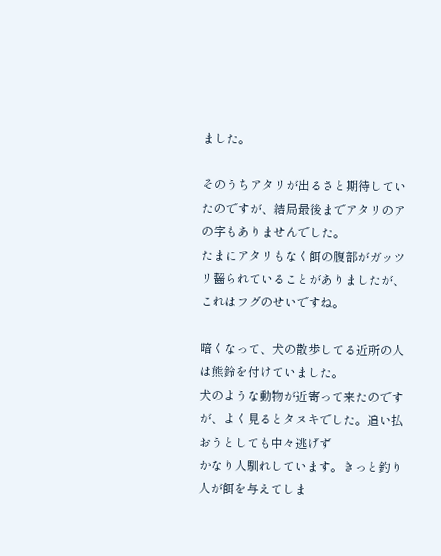ました。

そのうちアタリが出るさと期待していたのですが、結局最後までアタリのアの字もありませんでした。
たまにアタリもなく餌の腹部がガッツリ齧られていることがありましたが、これはフグのせいですね。

暗くなって、犬の散歩してる近所の人は熊鈴を付けていました。
犬のような動物が近寄って来たのですが、よく見るとタヌキでした。追い払おうとしても中々逃げず
かなり人馴れしています。きっと釣り人が餌を与えてしま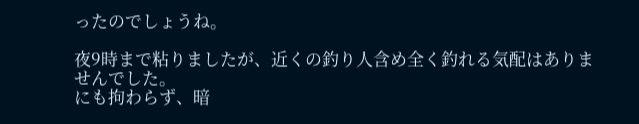ったのでしょうね。

夜9時まで粘りましたが、近くの釣り人含め全く釣れる気配はありませんでした。
にも拘わらず、暗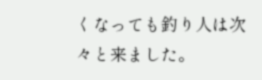くなっても釣り人は次々と来ました。